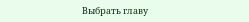Выбрать главу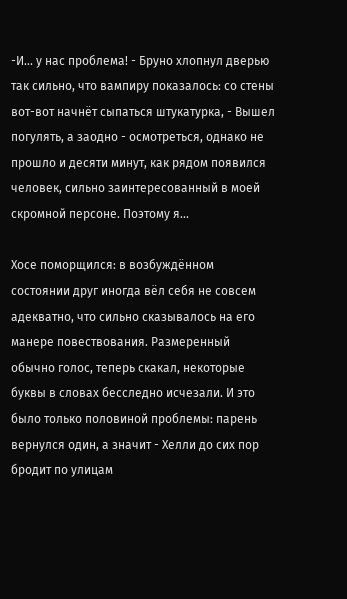-И... у нас проблема! - Бруно хлопнул дверью так сильно, что вампиру показалось: со стены вот-вот начнёт сыпаться штукатурка, - Вышел погулять, а заодно - осмотреться, однако не прошло и десяти минут, как рядом появился человек, сильно заинтересованный в моей скромной персоне. Поэтому я...

Хосе поморщился: в возбуждённом состоянии друг иногда вёл себя не совсем адекватно, что сильно сказывалось на его манере повествования. Размеренный обычно голос, теперь скакал, некоторые буквы в словах бесследно исчезали. И это было только половиной проблемы: парень вернулся один, а значит - Хелли до сих пор бродит по улицам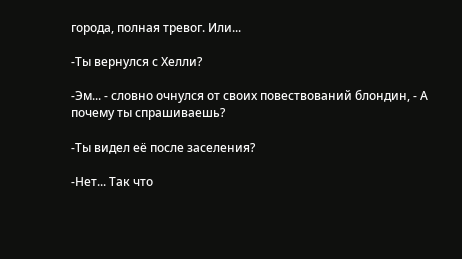города, полная тревог. Или...

-Ты вернулся с Хелли?

-Эм... - словно очнулся от своих повествований блондин, - А почему ты спрашиваешь?

-Ты видел её после заселения?

-Нет... Так что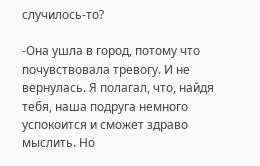случилось-то?

-Она ушла в город, потому что почувствовала тревогу. И не вернулась. Я полагал, что, найдя тебя, наша подруга немного успокоится и сможет здраво мыслить. Но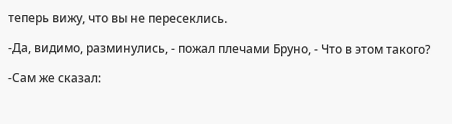теперь вижу, что вы не пересеклись.

-Да, видимо, разминулись, - пожал плечами Бруно, - Что в этом такого?

-Сам же сказал: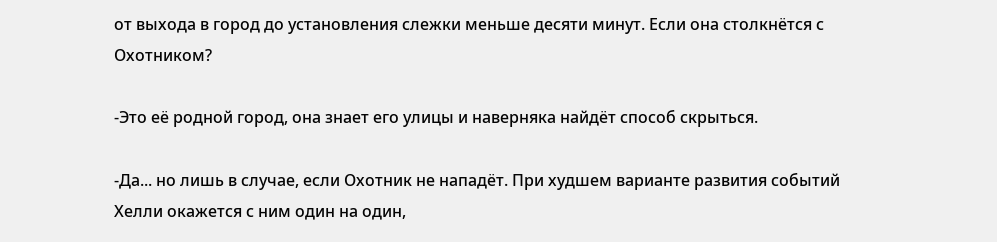от выхода в город до установления слежки меньше десяти минут. Если она столкнётся с Охотником?

-Это её родной город, она знает его улицы и наверняка найдёт способ скрыться.

-Да... но лишь в случае, если Охотник не нападёт. При худшем варианте развития событий Хелли окажется с ним один на один,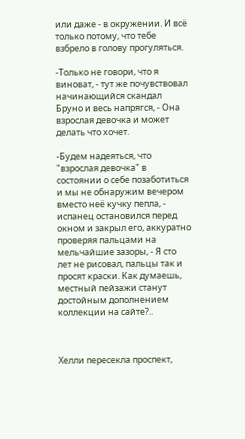или даже - в окружении. И всё только потому, что тебе взбрело в голову прогуляться.

-Только не говори, что я виноват, - тут же почувствовал начинающийся скандал Бруно и весь напрягся, - Она взрослая девочка и может делать что хочет.

-Будем надеяться, что "взрослая девочка" в состоянии о себе позаботиться и мы не обнаружим вечером вместо неё кучку пепла, - испанец остановился перед окном и закрыл его, аккуратно проверяя пальцами на мельчайшие зазоры, - Я сто лет не рисовал, пальцы так и просят краски. Как думаешь, местный пейзажи станут достойным дополнением коллекции на сайте?..



Хелли пересекла проспект,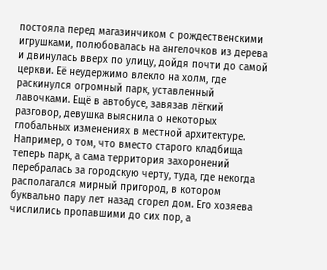постояла перед магазинчиком с рождественскими игрушками, полюбовалась на ангелочков из дерева и двинулась вверх по улицу, дойдя почти до самой церкви. Её неудержимо влекло на холм, где раскинулся огромный парк, уставленный лавочками. Ещё в автобусе, завязав лёгкий разговор, девушка выяснила о некоторых глобальных изменениях в местной архитектуре. Например, о том, что вместо старого кладбища теперь парк, а сама территория захоронений перебралась за городскую черту, туда, где некогда располагался мирный пригород, в котором буквально пару лет назад сгорел дом. Его хозяева числились пропавшими до сих пор, а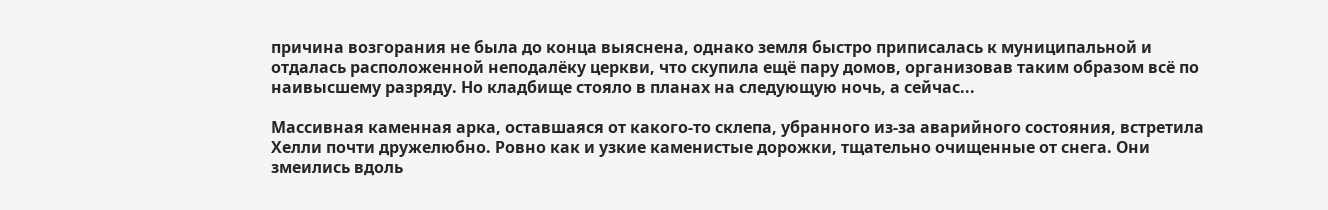причина возгорания не была до конца выяснена, однако земля быстро приписалась к муниципальной и отдалась расположенной неподалёку церкви, что скупила ещё пару домов, организовав таким образом всё по наивысшему разряду. Но кладбище стояло в планах на следующую ночь, а сейчас...

Массивная каменная арка, оставшаяся от какого-то склепа, убранного из-за аварийного состояния, встретила Хелли почти дружелюбно. Ровно как и узкие каменистые дорожки, тщательно очищенные от снега. Они змеились вдоль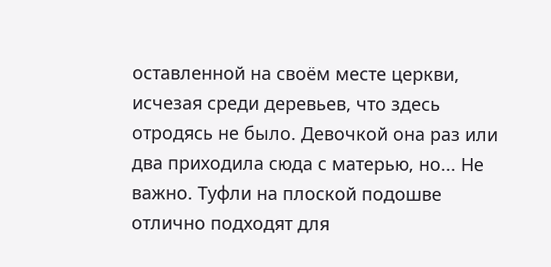оставленной на своём месте церкви, исчезая среди деревьев, что здесь отродясь не было. Девочкой она раз или два приходила сюда с матерью, но... Не важно. Туфли на плоской подошве отлично подходят для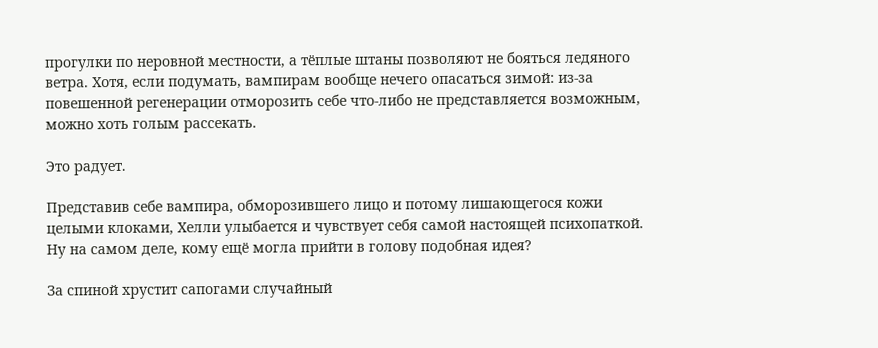прогулки по неровной местности, а тёплые штаны позволяют не бояться ледяного ветра. Хотя, если подумать, вампирам вообще нечего опасаться зимой: из-за повешенной регенерации отморозить себе что-либо не представляется возможным, можно хоть голым рассекать.

Это радует.

Представив себе вампира, обморозившего лицо и потому лишающегося кожи целыми клоками, Хелли улыбается и чувствует себя самой настоящей психопаткой. Ну на самом деле, кому ещё могла прийти в голову подобная идея?

За спиной хрустит сапогами случайный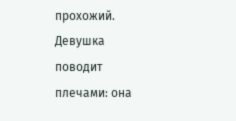прохожий. Девушка поводит плечами: она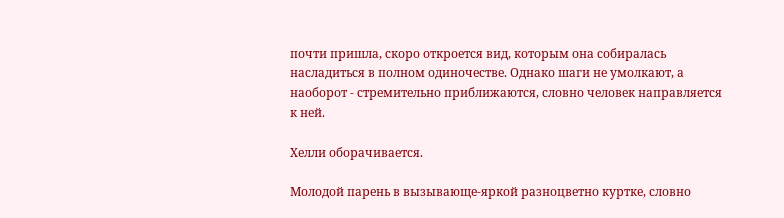почти пришла, скоро откроется вид, которым она собиралась насладиться в полном одиночестве. Однако шаги не умолкают, а наоборот - стремительно приближаются, словно человек направляется к ней.

Хелли оборачивается.

Молодой парень в вызывающе-яркой разноцветно куртке, словно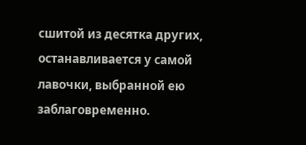сшитой из десятка других, останавливается у самой лавочки, выбранной ею заблаговременно.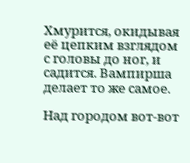Хмурится, окидывая её цепким взглядом с головы до ног, и садится. Вампирша делает то же самое.

Над городом вот-вот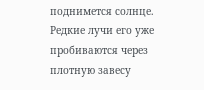поднимется солнце. Редкие лучи его уже пробиваются через плотную завесу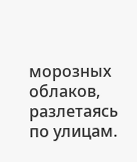морозных облаков, разлетаясь по улицам.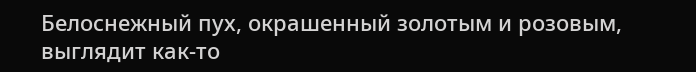Белоснежный пух, окрашенный золотым и розовым, выглядит как-то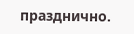празднично.